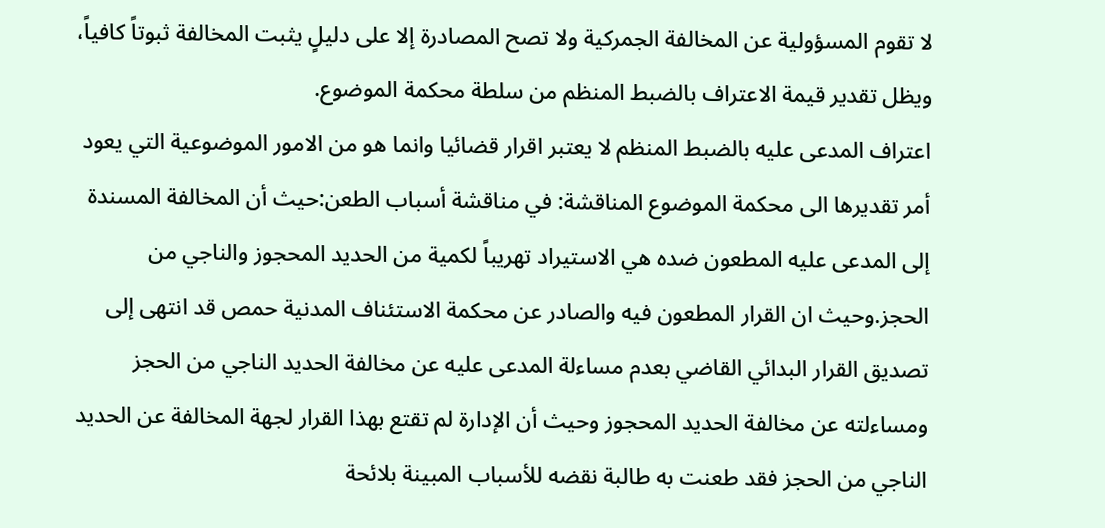لا تقوم المسؤولية عن المخالفة الجمركية ولا تصح المصادرة إلا على دليلٍ يثبت المخالفة ثبوتاً كافياً، ويظل تقدير قيمة الاعتراف بالضبط المنظم من سلطة محكمة الموضوع.
اعتراف المدعى عليه بالضبط المنظم لا يعتبر اقرار قضائيا وانما هو من الامور الموضوعية التي يعود أمر تقديرها الى محكمة الموضوع المناقشة: في مناقشة أسباب الطعن:حيث أن المخالفة المسندة إلى المدعى عليه المطعون ضده هي الاستيراد تهريباً لكمية من الحديد المحجوز والناجي من الحجز.وحيث ان القرار المطعون فيه والصادر عن محكمة الاستئناف المدنية حمص قد انتهى إلى تصديق القرار البدائي القاضي بعدم مساءلة المدعى عليه عن مخالفة الحديد الناجي من الحجز ومساءلته عن مخالفة الحديد المحجوز وحيث أن الإدارة لم تقتع بهذا القرار لجهة المخالفة عن الحديد الناجي من الحجز فقد طعنت به طالبة نقضه للأسباب المبينة بلائحة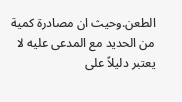الطعن.وحيث ان مصادرة كمية من الحديد مع المدعى عليه لا يعتبر دليلاً على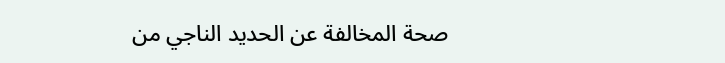صحة المخالفة عن الحديد الناجي من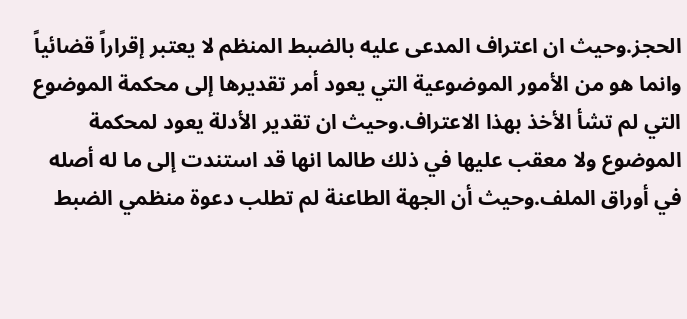الحجز.وحيث ان اعتراف المدعى عليه بالضبط المنظم لا يعتبر إقراراً قضائياً وانما هو من الأمور الموضوعية التي يعود أمر تقديرها إلى محكمة الموضوع التي لم تشأ الأخذ بهذا الاعتراف.وحيث ان تقدير الأدلة يعود لمحكمة الموضوع ولا معقب عليها في ذلك طالما انها قد استندت إلى ما له أصله في أوراق الملف.وحيث أن الجهة الطاعنة لم تطلب دعوة منظمي الضبط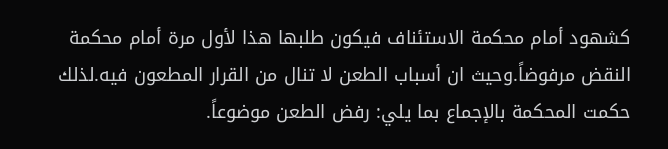كشهود أمام محكمة الاستئناف فيكون طلبها هذا لأول مرة أمام محكمة النقض مرفوضاً.وحيث ان أسباب الطعن لا تنال من القرار المطعون فيه.لذلك حكمت المحكمة بالإجماع بما يلي: رفض الطعن موضوعاً.